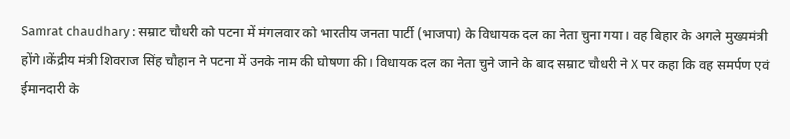Samrat chaudhary : सम्राट चौधरी को पटना में मंगलवार को भारतीय जनता पार्टी (भाजपा) के विधायक दल का नेता चुना गया। वह बिहार के अगले मुख्यमंत्री होंगे।केंद्रीय मंत्री शिवराज सिंह चौहान ने पटना में उनके नाम की घोषणा की। विधायक दल का नेता चुने जाने के बाद सम्राट चौधरी ने X पर कहा कि वह समर्पण एवं ईमानदारी के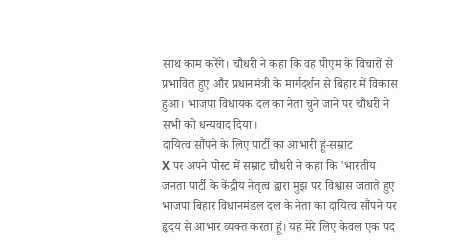साथ काम करेंगे। चौधरी ने कहा कि वह पीएम के विचारों से प्रभावित हुए और प्रधानमंत्री के मार्गदर्शन से बिहार में विकास हुआ। भाजपा विधायक दल का नेता चुने जाने पर चौधरी ने सभी को धन्यवाद दिया।
दायित्व सौंपने के लिए पार्टी का आभारी हूं-सम्राट
X पर अपने पोस्ट में सम्राट चौधरी ने कहा कि 'भारतीय जनता पार्टी के केंद्रीय नेतृत्व द्वारा मुझ पर विश्वास जताते हुए भाजपा बिहार विधानमंडल दल के नेता का दायित्व सौंपने पर हृदय से आभार व्यक्त करता हूं। यह मेरे लिए केवल एक पद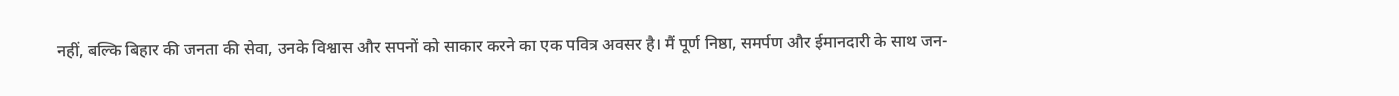नहीं, बल्कि बिहार की जनता की सेवा, उनके विश्वास और सपनों को साकार करने का एक पवित्र अवसर है। मैं पूर्ण निष्ठा, समर्पण और ईमानदारी के साथ जन-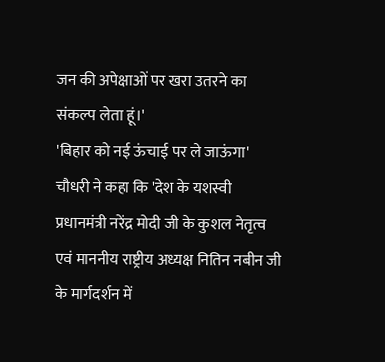जन की अपेक्षाओं पर खरा उतरने का संकल्प लेता हूं।'
'बिहार को नई ऊंचाई पर ले जाऊंगा'
चौधरी ने कहा कि 'देश के यशस्वी प्रधानमंत्री नरेंद्र मोदी जी के कुशल नेतृत्व एवं माननीय राष्ट्रीय अध्यक्ष नितिन नबीन जी के मार्गदर्शन में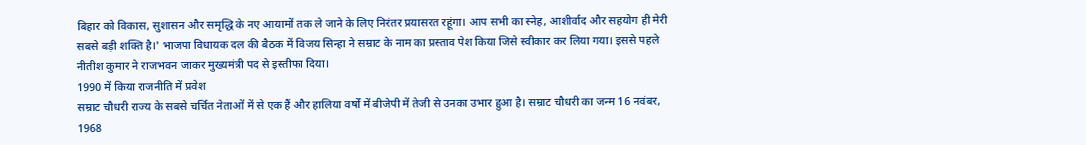बिहार को विकास, सुशासन और समृद्धि के नए आयामों तक ले जाने के लिए निरंतर प्रयासरत रहूंगा। आप सभी का स्नेह, आशीर्वाद और सहयोग ही मेरी सबसे बड़ी शक्ति है।' भाजपा विधायक दल की बैठक में विजय सिन्हा ने सम्राट के नाम का प्रस्ताव पेश किया जिसे स्वीकार कर लिया गया। इससे पहले नीतीश कुमार ने राजभवन जाकर मुख्यमंत्री पद से इस्तीफा दिया।
1990 में किया राजनीति में प्रवेश
सम्राट चौधरी राज्य के सबसे चर्चित नेताओं में से एक हैं और हालिया वर्षों में बीजेपी में तेजी से उनका उभार हुआ है। सम्राट चौधरी का जन्म 16 नवंबर, 1968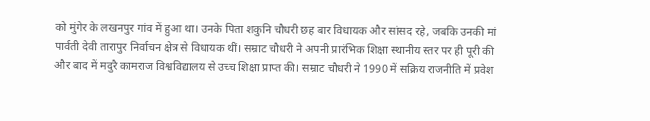को मुंगेर के लखनपुर गांव में हुआ था। उनके पिता शकुनि चौधरी छह बार विधायक और सांसद रहे, जबकि उनकी मां पार्वती देवी तारापुर निर्वाचन क्षेत्र से विधायक थीं। सम्राट चौधरी ने अपनी प्रारंभिक शिक्षा स्थानीय स्तर पर ही पूरी की और बाद में मदुरै कामराज विश्वविद्यालय से उच्च शिक्षा प्राप्त की। सम्राट चौधरी ने 1990 में सक्रिय राजनीति में प्रवेश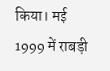किया। मई 1999 में राबड़ी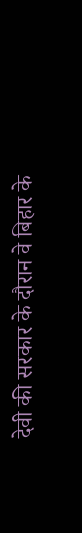देवी की सरकार के दौरान वे बिहार के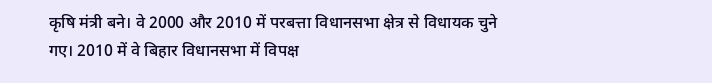कृषि मंत्री बने। वे 2000 और 2010 में परबत्ता विधानसभा क्षेत्र से विधायक चुने गए। 2010 में वे बिहार विधानसभा में विपक्ष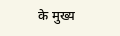के मुख्य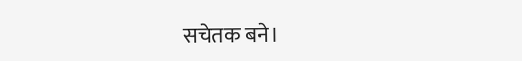सचेतक बने।